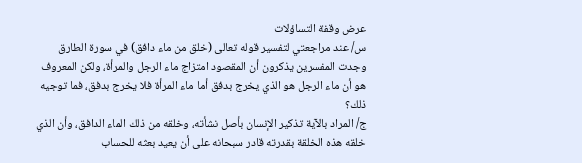عرض وقفة التساؤلات
س/ عند مراجعتي لتفسير قوله تعالى (خلق من ماء دافق) في سورة الطارق وجدت المفسرين يذكرون أن المقصود امتزاج ماء الرجل والمرأة، ولكن المعروف هو أن ماء الرجل هو الذي يخرج بدفق أما ماء المرأة فلا يخرج بدفق، فما توجيه ذلك؟
ج/ المراد بالآية تذكير الإنسان بأصل نشأته، وخلقه من ذلك الماء الدافق، وأن الذي خلقه هذه الخلقة بقدرته قادر سبحانه على أن يعيد بعثه للحساب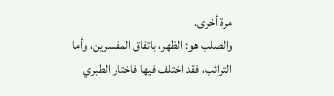مرة أخرى.
والصلب هو: الظهر، باتفاق المفسرين، وأما الترائب، فقد اختلف فيها فاختار الطبري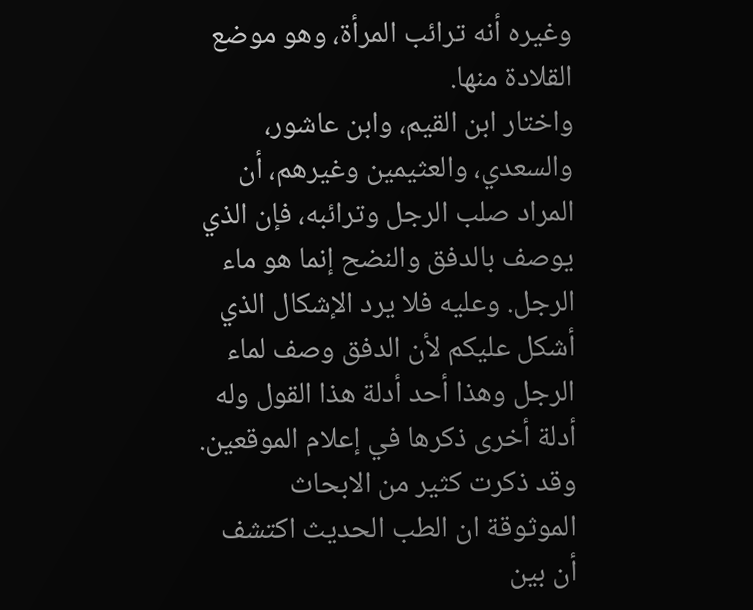وغيره أنه ترائب المرأة، وهو موضع القلادة منها.
واختار ابن القيم، وابن عاشور، والسعدي، والعثيمين وغيرهم، أن المراد صلب الرجل وترائبه، فإن الذي يوصف بالدفق والنضح إنما هو ماء الرجل. وعليه فلا يرد الإشكال الذي أشكل عليكم لأن الدفق وصف لماء الرجل وهذا أحد أدلة هذا القول وله أدلة أخرى ذكرها في إعلام الموقعين.
وقد ذكرت كثير من الابحاث الموثوقة ان الطب الحديث اكتشف أن بين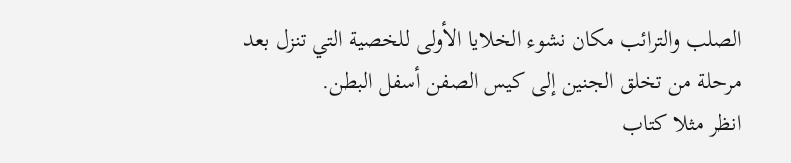الصلب والترائب مكان نشوء الخلايا الأولى للخصية التي تنزل بعد مرحلة من تخلق الجنين إلى كيس الصفن أسفل البطن.
انظر مثلا كتاب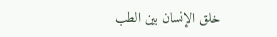خلق الإنسان بين الطب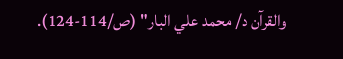والقرآن د/ محمد علي البار" (ص/114-124).